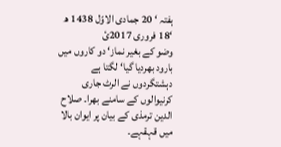ہفتہ ‘ 20 جمادی الاوّل 1438 ھ ‘18 فروری 2017ئ
وضو کے بغیر نماز‘ دو کاروں میں بارود بھردیا گیا‘ لگتا ہے دہشتگردوں نے الرٹ جاری کرنیوالوں کے سامنے بھرا۔ صلاح الدین ترمذی کے بیان پر ایوان بالا میں قہقہے۔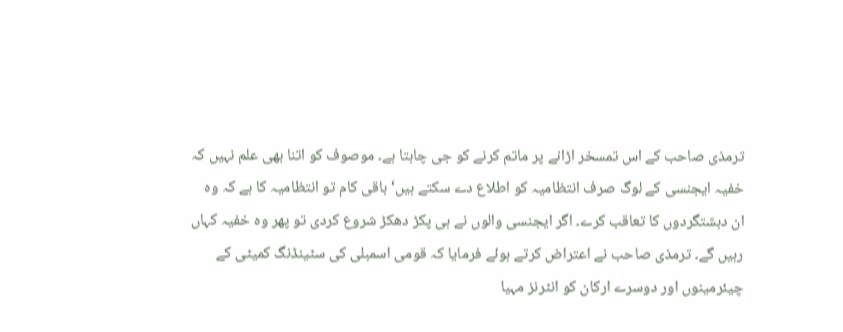ترمذی صاحب کے اس تمسخر اڑانے پر ماتم کرنے کو جی چاہتا ہے۔ موصوف کو اتنا بھی علم نہیں کہ خفیہ ایجنسی کے لوگ صرف انتظامیہ کو اطلاع دے سکتے ہیں‘ باقی کام تو انتظامیہ کا ہے کہ وہ ان دہشتگردوں کا تعاقب کرے۔ اگر ایجنسی والوں نے ہی پکڑ دھکڑ شروع کردی تو پھر وہ خفیہ کہاں رہیں گے۔ ترمذی صاحب نے اعتراض کرتے ہوئے فرمایا کہ قومی اسمبلی کی سٹینڈنگ کمیٹی کے چیئرمینوں اور دوسرے ارکان کو انٹرنز مہیا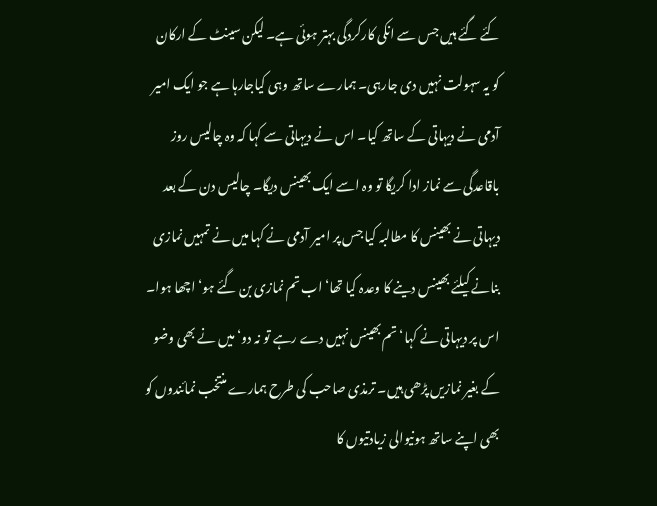کئے گئے ہیں جس سے انکی کارکردگی بہتر ہوئی ہے۔ لیکن سینٹ کے ارکان کو یہ سہولت نہیں دی جارہی۔ ہمارے ساتھ وہی کیاجارہا ہے جو ایک امیر آدمی نے دیہاتی کے ساتھ کیا۔ اس نے دیہاتی سے کہا کہ وہ چالیس روز باقاعدگی سے نماز ادا کریگا تو وہ اسے ایک بھینس دیگا۔ چالیس دن کے بعد دیہاتی نے بھینس کا مطالبہ کیا جس پر امیر آدمی نے کہا میں نے تمہیں نمازی بنانے کیلئے بھینس دینے کا وعدہ کیا تھا‘ اب تم نمازی بن گئے ہو‘ اچھا ہوا۔ اس پر دیہاتی نے کہا‘ تم بھینس نہیں دے رہے تو نہ دو‘ میں نے بھی وضو کے بغیر نمازیں پڑھی ہیں۔ ترمذی صاحب کی طرح ہمارے منتخب نمائندوں کو بھی اپنے ساتھ ہونیوالی زیادتیوں کا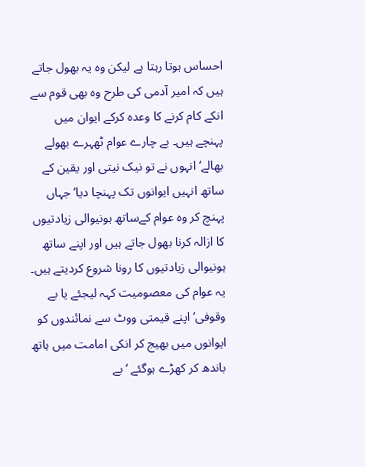احساس ہوتا رہتا ہے لیکن وہ یہ بھول جاتے ہیں کہ امیر آدمی کی طرح وہ بھی قوم سے انکے کام کرنے کا وعدہ کرکے ایوان میں پہنچے ہیں۔ بے چارے عوام ٹھہرے بھولے بھالے‘ انہوں نے تو نیک نیتی اور یقین کے ساتھ انہیں ایوانوں تک پہنچا دیا‘ جہاں پہنچ کر وہ عوام کےساتھ ہونیوالی زیادتیوں کا ازالہ کرنا بھول جاتے ہیں اور اپنے ساتھ ہونیوالی زیادتیوں کا رونا شروع کردیتے ہیں۔ یہ عوام کی معصومیت کہہ لیجئے یا بے وقوفی‘ اپنے قیمتی ووٹ سے نمائندوں کو ایوانوں میں بھیج کر انکی امامت میں ہاتھ باندھ کر کھڑے ہوگئے ‘ بے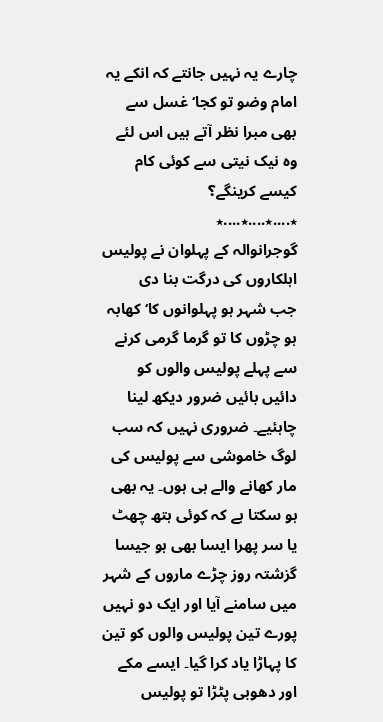چارے یہ نہیں جانتے کہ انکے یہ امام وضو تو کجا‘ غسل سے بھی مبرا نظر آتے ہیں اس لئے وہ نیک نیتی سے کوئی کام کیسے کرینگے؟
٭....٭....٭....٭
گوجرانوالہ کے پہلوان نے پولیس اہلکاروں کی درگت بنا دی
جب شہر ہو پہلوانوں کا‘ کھابہ ہو چڑوں کا تو گرما گرمی کرنے سے پہلے پولیس والوں کو دائیں بائیں ضرور دیکھ لینا چاہئیے۔ ضروری نہیں کہ سب لوگ خاموشی سے پولیس کی مار کھانے والے ہی ہوں۔ یہ بھی ہو سکتا ہے کہ کوئی ہتھ چھٹ یا سر پھرا ایسا بھی ہو جیسا گزشتہ روز چڑے ماروں کے شہر میں سامنے آیا اور ایک دو نہیں پورے تین پولیس والوں کو تین کا پہاڑا یاد کرا گیا۔ ایسے مکے اور دھوبی پٹڑا تو پولیس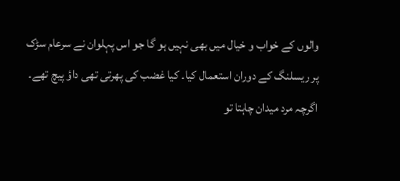والوں کے خواب و خیال میں بھی نہیں ہو گا جو اس پہلوان نے سرعام سڑک پر ریسلنگ کے دوران استعمال کیا۔ کیا غضب کی پھرتی تھی داؤ پیچ تھے۔ اگرچہ مرد میدان چاہتا تو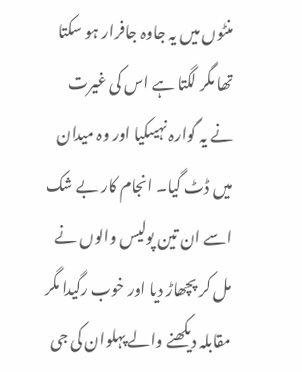منٹوں میں یہ جاوہ جافرار ہو سکتا تھا مگر لگتا ہے اس کی غیرت نے یہ گوارہ نہیںکیا اور وہ میدان میں ڈٹ گیا۔ انجام کار بے شک اسے ان تین پولیس والوں نے مل کر پچھاڑ دیا اور خوب رگیدا مگر مقابلہ دیکھنے والے پہلوان کی جی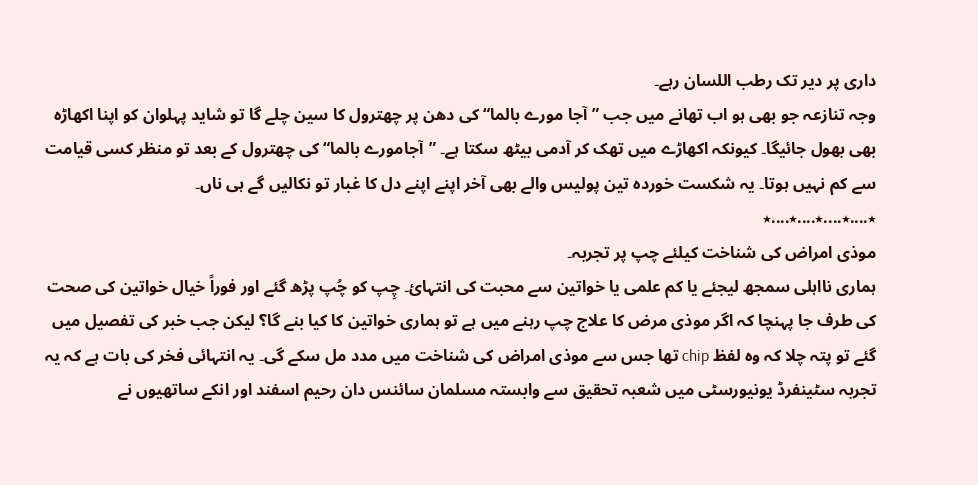داری پر دیر تک رطب اللسان رہے۔
وجہ تنازعہ جو بھی ہو اب تھانے میں جب ”آجا مورے بالما“ کی دھن پر چھترول کا سین چلے گا تو شاید پہلوان کو اپنا اکھاڑہ بھی بھول جائیگا۔ کیونکہ اکھاڑے میں تھک کر آدمی بیٹھ سکتا ہے۔ ”آجامورے بالما“ کی چھترول کے بعد تو منظر کسی قیامت سے کم نہیں ہوتا۔ یہ شکست خوردہ تین پولیس والے بھی آخر اپنے اپنے دل کا غبار تو نکالیں گے ہی ناں۔
٭....٭....٭....٭....٭
موذی امراض کی شناخت کیلئے چپ پر تجربہ۔
ہماری نااہلی سمجھ لیجئے یا کم علمی یا خواتین سے محبت کی انتہائ۔ چِپ کو چُپ پڑھ گئے اور فوراً خیال خواتین کی صحت کی طرف جا پہنچا کہ اگر موذی مرض کا علاج چپ رہنے میں ہے تو ہماری خواتین کا کیا بنے گا؟ لیکن جب خبر کی تفصیل میں گئے تو پتہ چلا کہ وہ لفظ chip تھا جس سے موذی امراض کی شناخت میں مدد مل سکے گی۔ یہ انتہائی فخر کی بات ہے کہ یہ تجربہ سٹینفرڈ یونیورسٹی میں شعبہ تحقیق سے وابستہ مسلمان سائنس دان رحیم اسفند اور انکے ساتھیوں نے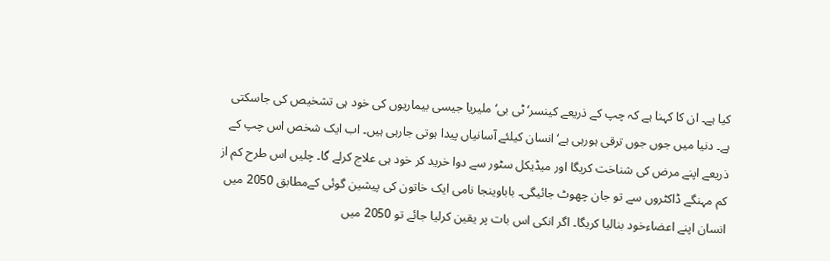کیا ہے۔ ان کا کہنا ہے کہ چپ کے ذریعے کینسر‘ ٹی بی‘ ملیریا جیسی بیماریوں کی خود ہی تشخیص کی جاسکتی ہے۔ دنیا میں جوں جوں ترقی ہورہی ہے‘ انسان کیلئے آسانیاں پیدا ہوتی جارہی ہیں۔ اب ایک شخص اس چپ کے ذریعے اپنے مرض کی شناخت کریگا اور میڈیکل سٹور سے دوا خرید کر خود ہی علاج کرلے گا۔ چلیں اس طرح کم از کم مہنگے ڈاکٹروں سے تو جان چھوٹ جائیگی۔ باباوینجا نامی ایک خاتون کی پیشین گوئی کےمطابق 2050 میں انسان اپنے اعضاءخود بنالیا کریگا۔ اگر انکی اس بات پر یقین کرلیا جائے تو 2050 میں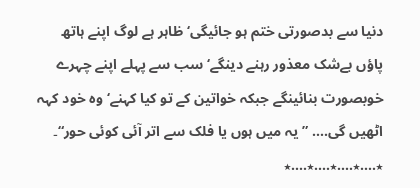دنیا سے بدصورتی ختم ہو جائیگی‘ ظاہر ہے لوگ اپنے ہاتھ پاؤں بےشک معذور رہنے دینگے‘ سب سے پہلے اپنے چہرے خوبصورت بنائینگے جبکہ خواتین کے تو کیا کہنے‘ وہ خود کہہ اٹھیں گی.... ”یہ میں ہوں یا فلک سے اتر آئی کوئی حور“۔
٭....٭....٭....٭....٭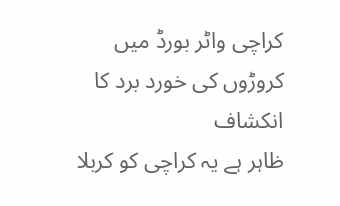کراچی واٹر بورڈ میں کروڑوں کی خورد برد کا انکشاف
ظاہر ہے یہ کراچی کو کربلا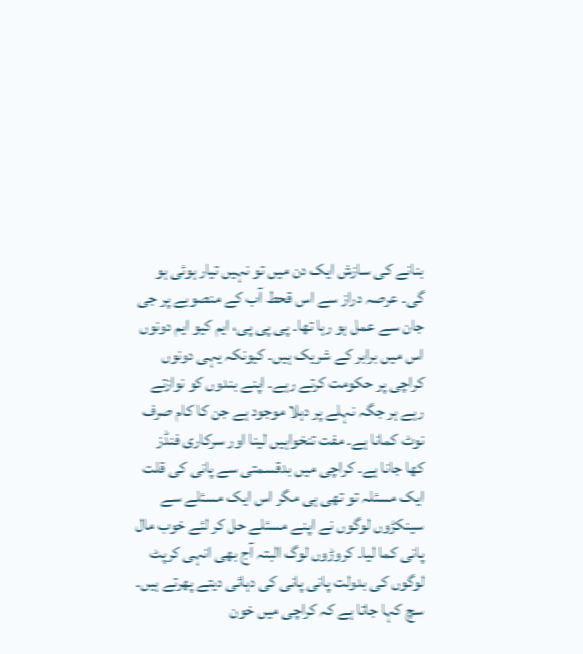بنانے کی سازش ایک دن میں تو نہیں تیار ہوئی ہو گی۔ عرصہ دراز سے اس قحط آب کے منصوبے پر جی جان سے عمل ہو رہا تھا۔ پی پی پی، ایم کیو ایم دونوں اس میں برابر کے شریک ہیں۔ کیونکہ یہی دونوں کراچی پر حکومت کرتے رہے۔ اپنے بندوں کو نوازتے رہے ہر جگہ نہلے پر دہلا موجود ہے جن کا کام صرف نوٹ کمانا ہے۔ مفت تنخواہیں لینا اور سرکاری فنڈز کھا جانا ہے۔ کراچی میں بدقسمتی سے پانی کی قلت ایک مسئلہ تو تھی ہی مگر اس ایک مسئلے سے سینکڑوں لوگوں نے اپنے مسئلے حل کر لئے خوب مال پانی کما لیا۔ کروڑوں لوگ البتہ آج بھی انہی کرپٹ لوگوں کی بدولت پانی پانی کی دہائی دیتے پھرتے ہیں۔ سچ کہا جاتا ہے کہ کراچی میں خون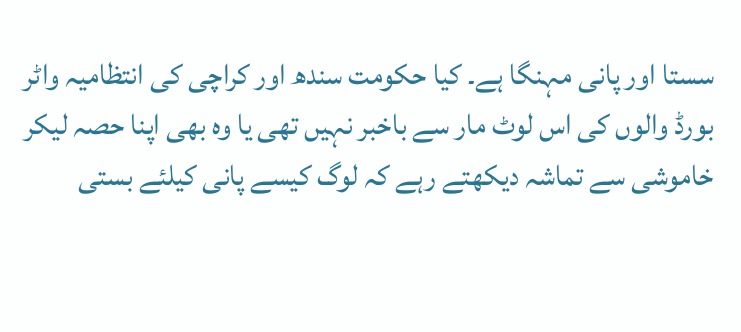سستا اور پانی مہنگا ہے۔ کیا حکومت سندھ اور کراچی کی انتظامیہ واٹر بورڈ والوں کی اس لوٹ مار سے باخبر نہیں تھی یا وہ بھی اپنا حصہ لیکر خاموشی سے تماشہ دیکھتے رہے کہ لوگ کیسے پانی کیلئے بستی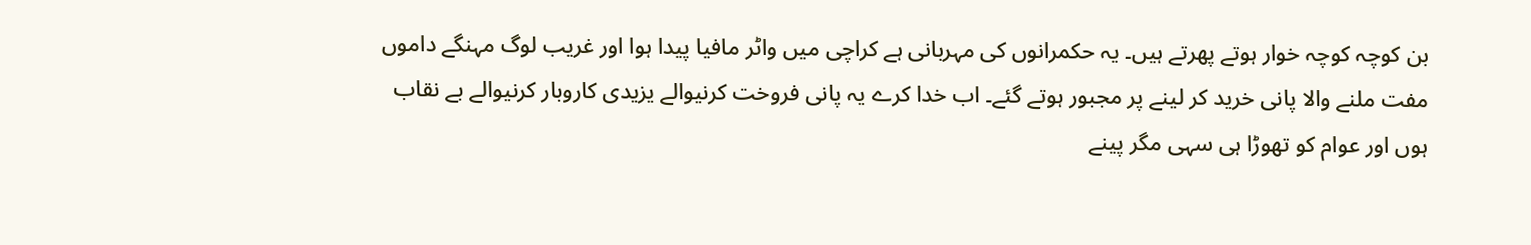بن کوچہ کوچہ خوار ہوتے پھرتے ہیں۔ یہ حکمرانوں کی مہربانی ہے کراچی میں واٹر مافیا پیدا ہوا اور غریب لوگ مہنگے داموں مفت ملنے والا پانی خرید کر لینے پر مجبور ہوتے گئے۔ اب خدا کرے یہ پانی فروخت کرنیوالے یزیدی کاروبار کرنیوالے بے نقاب ہوں اور عوام کو تھوڑا ہی سہی مگر پینے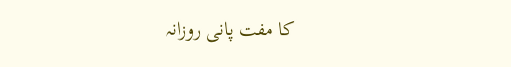کا مفت پانی روزانہ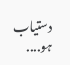دستیاب ہو....